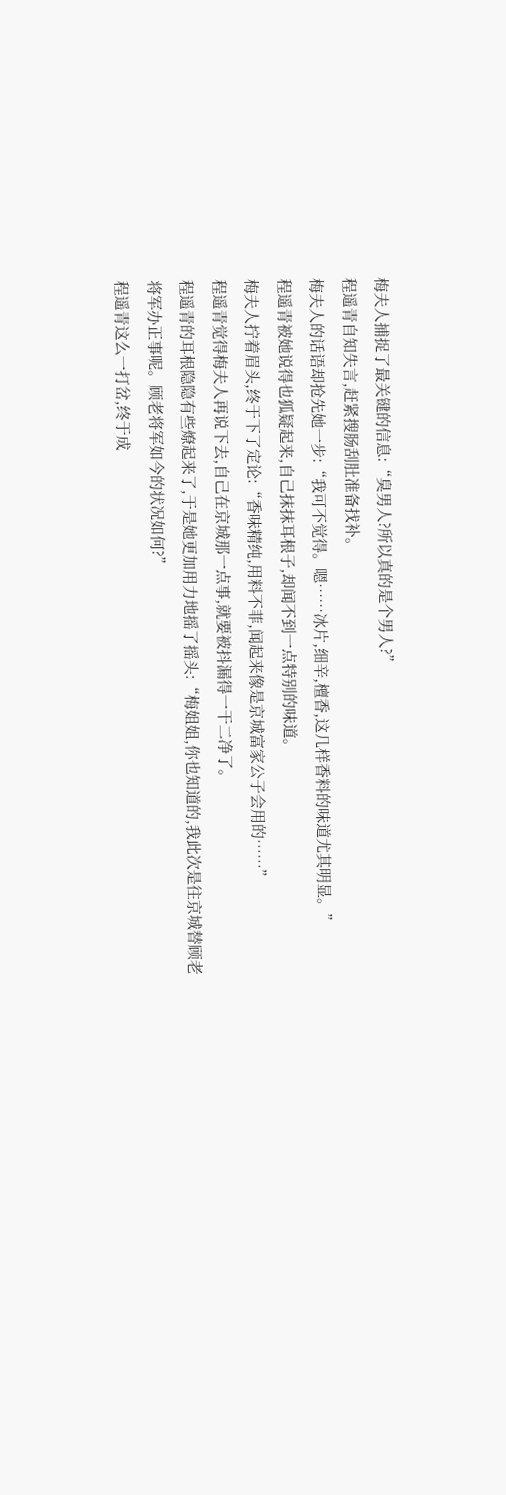梅夫人捕捉了最关键的信息:“臭男人?所以真的是个男人?”
程遥青自知失言,赶紧搜肠刮肚准备找补。
梅夫人的话语却抢先她一步:“我可不觉得。嗯……冰片,细辛,檀香,这几样香料的味道尤其明显。”
程遥青被她说得也狐疑起来,自己抹抹耳根子,却闻不到一点特别的味道。
梅夫人拧着眉头,终于下了定论:“香味精纯,用料不菲,闻起来像是京城富家公子会用的……”
程遥青觉得梅夫人再说下去,自己在京城那一点事,就要被抖漏得一干二净了。
程遥青的耳根隐隐有些燎起来了,于是她更加用力地摇了摇头:“梅姐姐,你也知道的,我此次是往京城替顾老将军办正事呢。顾老将军如今的状况如何?”
程遥青这么一打岔,终于成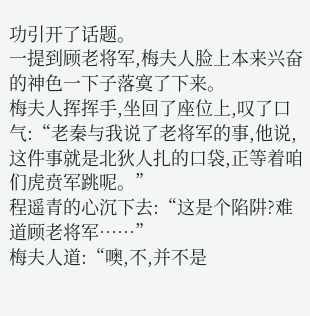功引开了话题。
一提到顾老将军,梅夫人脸上本来兴奋的神色一下子落寞了下来。
梅夫人挥挥手,坐回了座位上,叹了口气:“老秦与我说了老将军的事,他说,这件事就是北狄人扎的口袋,正等着咱们虎贲军跳呢。”
程遥青的心沉下去:“这是个陷阱?难道顾老将军……”
梅夫人道:“噢,不,并不是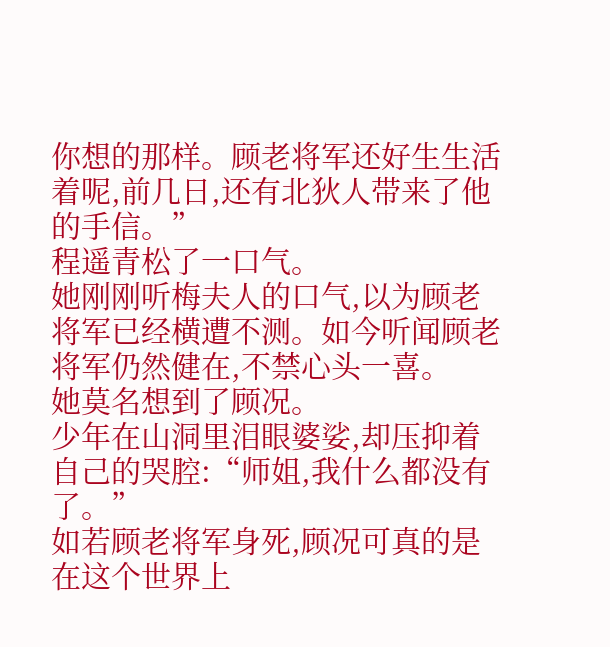你想的那样。顾老将军还好生生活着呢,前几日,还有北狄人带来了他的手信。”
程遥青松了一口气。
她刚刚听梅夫人的口气,以为顾老将军已经横遭不测。如今听闻顾老将军仍然健在,不禁心头一喜。
她莫名想到了顾况。
少年在山洞里泪眼婆娑,却压抑着自己的哭腔:“师姐,我什么都没有了。”
如若顾老将军身死,顾况可真的是在这个世界上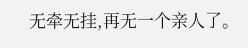无牵无挂,再无一个亲人了。